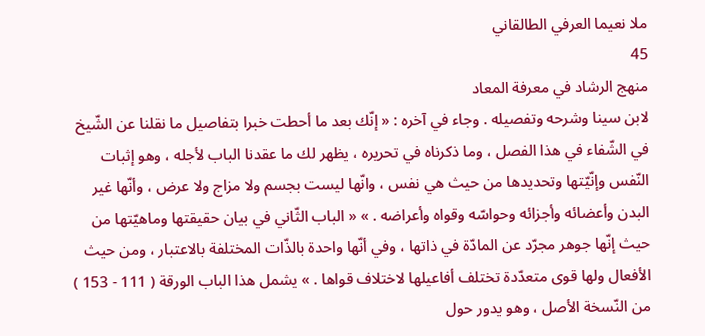ملا نعيما العرفي الطالقاني
45
منهج الرشاد في معرفة المعاد
لابن سينا وشرحه وتفصيله . وجاء في آخره : « إنّك بعد ما أحطت خبرا بتفاصيل ما نقلنا عن الشّيخ في الشّفاء في هذا الفصل ، وما ذكرناه في تحريره ، يظهر لك ما عقدنا الباب لأجله ، وهو إثبات النّفس وإنّيّتها وتحديدها من حيث هي نفس ، وانّها ليست بجسم ولا مزاج ولا عرض ، وأنّها غير البدن وأعضائه وأجزائه وحواسّه وقواه وأعراضه . » « الباب الثّاني في بيان حقيقتها وماهيّتها من حيث إنّها جوهر مجرّد عن المادّة في ذاتها ، وفي أنّها واحدة بالذّات المختلفة بالاعتبار ، ومن حيث الأفعال ولها قوى متعدّدة تختلف أفاعيلها لاختلاف قواها . » يشمل هذا الباب الورقة ( 111 - 153 ) من النّسخة الأصل ، وهو يدور حول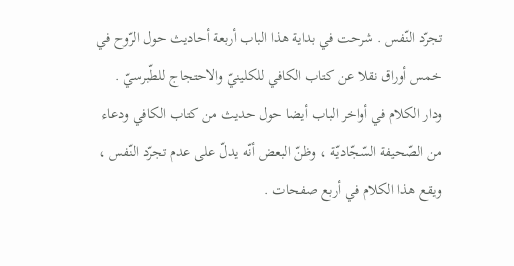تجرّد النّفس . شرحت في بداية هذا الباب أربعة أحاديث حول الرّوح في خمس أوراق نقلا عن كتاب الكافي للكلينيّ والاحتجاج للطّبرسيّ . ودار الكلام في أواخر الباب أيضا حول حديث من كتاب الكافي ودعاء من الصّحيفة السّجّاديّة ، وظنّ البعض أنّه يدلّ على عدم تجرّد النّفس ، ويقع هذا الكلام في أربع صفحات .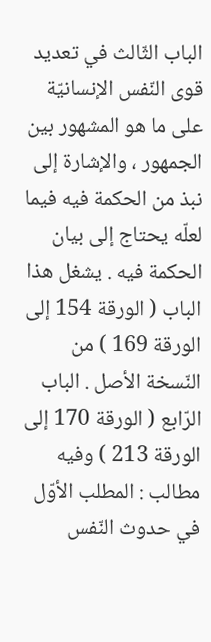الباب الثّالث في تعديد قوى النّفس الإنسانيّة على ما هو المشهور بين الجمهور ، والإشارة إلى نبذ من الحكمة فيه فيما لعلّه يحتاج إلى بيان الحكمة فيه . يشغل هذا الباب ( الورقة 154 إلى الورقة 169 ) من النّسخة الأصل . الباب الرّابع ( الورقة 170 إلى الورقة 213 ) وفيه مطالب : المطلب الأوّل في حدوث النّفس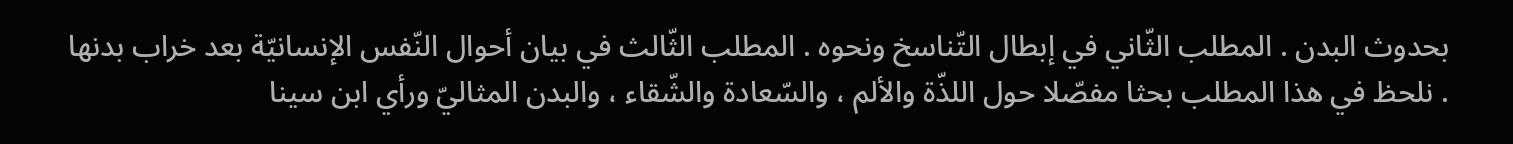بحدوث البدن . المطلب الثّاني في إبطال التّناسخ ونحوه . المطلب الثّالث في بيان أحوال النّفس الإنسانيّة بعد خراب بدنها . نلحظ في هذا المطلب بحثا مفصّلا حول اللذّة والألم ، والسّعادة والشّقاء ، والبدن المثاليّ ورأي ابن سينا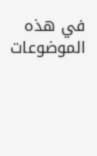في هذه الموضوعات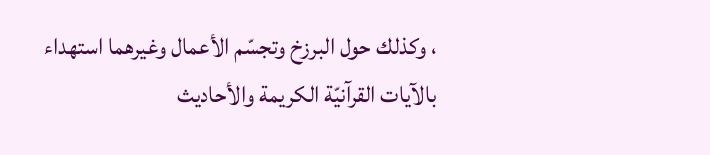، وكذلك حول البرزخ وتجسّم الأعمال وغيرهما استهداء بالآيات القرآنيّة الكريمة والأحاديث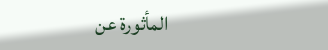المأثورة عن